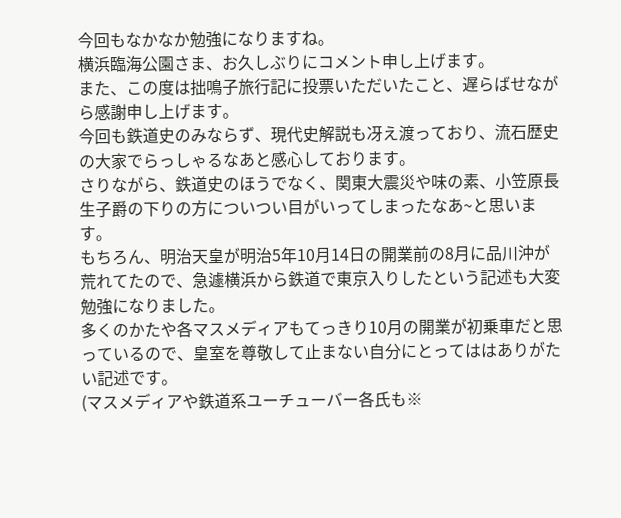今回もなかなか勉強になりますね。
横浜臨海公園さま、お久しぶりにコメント申し上げます。
また、この度は拙鳴子旅行記に投票いただいたこと、遅らばせながら感謝申し上げます。
今回も鉄道史のみならず、現代史解説も冴え渡っており、流石歴史の大家でらっしゃるなあと感心しております。
さりながら、鉄道史のほうでなく、関東大震災や味の素、小笠原長生子爵の下りの方についつい目がいってしまったなあ~と思います。
もちろん、明治天皇が明治5年10月14日の開業前の8月に品川沖が荒れてたので、急遽横浜から鉄道で東京入りしたという記述も大変勉強になりました。
多くのかたや各マスメディアもてっきり10月の開業が初乗車だと思っているので、皇室を尊敬して止まない自分にとってははありがたい記述です。
(マスメディアや鉄道系ユーチューバー各氏も※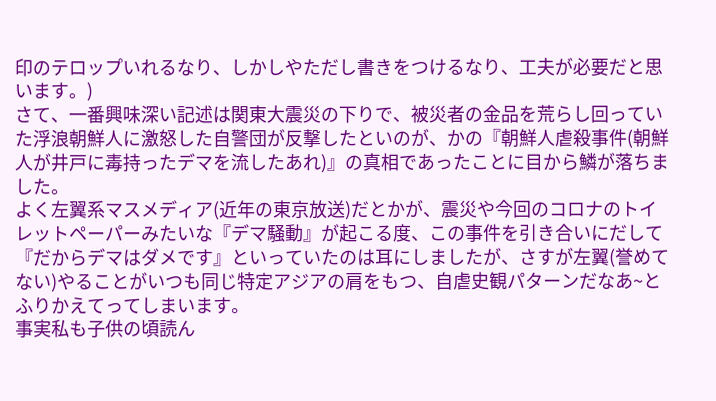印のテロップいれるなり、しかしやただし書きをつけるなり、工夫が必要だと思います。)
さて、一番興味深い記述は関東大震災の下りで、被災者の金品を荒らし回っていた浮浪朝鮮人に激怒した自警団が反撃したといのが、かの『朝鮮人虐殺事件(朝鮮人が井戸に毒持ったデマを流したあれ)』の真相であったことに目から鱗が落ちました。
よく左翼系マスメディア(近年の東京放送)だとかが、震災や今回のコロナのトイレットペーパーみたいな『デマ騒動』が起こる度、この事件を引き合いにだして『だからデマはダメです』といっていたのは耳にしましたが、さすが左翼(誉めてない)やることがいつも同じ特定アジアの肩をもつ、自虐史観パターンだなあ~とふりかえてってしまいます。
事実私も子供の頃読ん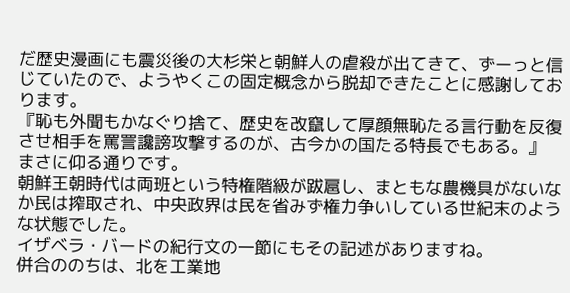だ歴史漫画にも震災後の大杉栄と朝鮮人の虐殺が出てきて、ずーっと信じていたので、ようやくこの固定概念から脱却できたことに感謝しております。
『恥も外聞もかなぐり捨て、歴史を改竄して厚顔無恥たる言行動を反復させ相手を罵詈讒謗攻撃するのが、古今かの国たる特長でもある。』
まさに仰る通りです。
朝鮮王朝時代は両班という特権階級が跋扈し、まともな農機具がないなか民は搾取され、中央政界は民を省みず権力争いしている世紀末のような状態でした。
イザベラ・バードの紀行文の一節にもその記述がありますね。
併合ののちは、北を工業地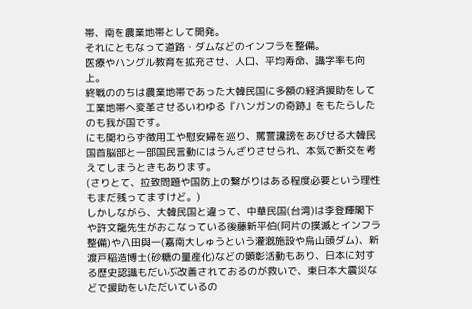帯、南を農業地帯として開発。
それにともなって道路・ダムなどのインフラを整備。
医療やハングル教育を拡充させ、人口、平均寿命、識字率も向上。
終戦ののちは農業地帯であった大韓民国に多額の経済援助をして工業地帯へ変革させるいわゆる『ハンガンの奇跡』をもたらしたのも我が国です。
にも関わらず徴用工や慰安婦を巡り、罵詈讒謗をあびせる大韓民国首脳部と一部国民言動にはうんざりさせられ、本気で断交を考えてしまうときもあります。
(さりとて、拉致問題や国防上の繋がりはある程度必要という理性もまだ残ってますけど。)
しかしながら、大韓民国と違って、中華民国(台湾)は李登輝閣下や許文龍先生がおこなっている後藤新平伯(阿片の撲滅とインフラ整備)や八田與一(嘉南大しゅうという灌漑施設や烏山頭ダム)、新渡戸稲造博士(砂糖の量産化)などの顕彰活動もあり、日本に対する歴史認識もだいぶ改善されておるのが救いで、東日本大震災などで援助をいただいているの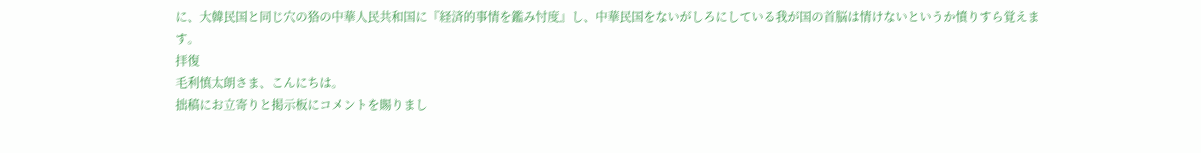に、大韓民国と同じ穴の狢の中華人民共和国に『経済的事情を鑑み忖度』し、中華民国をないがしろにしている我が国の首脳は情けないというか憤りすら覚えます。
拝復
毛利慎太朗さま、こんにちは。
拙稿にお立寄りと掲示板にコメントを賜りまし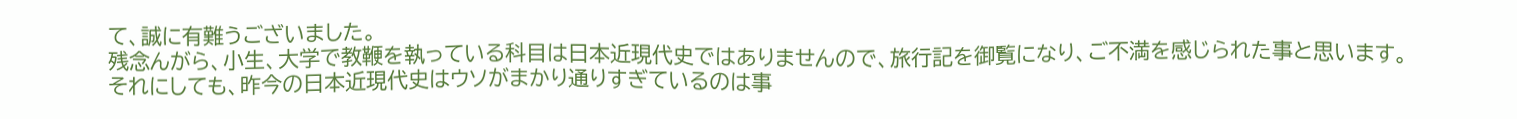て、誠に有難うございました。
残念んがら、小生、大学で教鞭を執っている科目は日本近現代史ではありませんので、旅行記を御覧になり、ご不満を感じられた事と思います。
それにしても、昨今の日本近現代史はウソがまかり通りすぎているのは事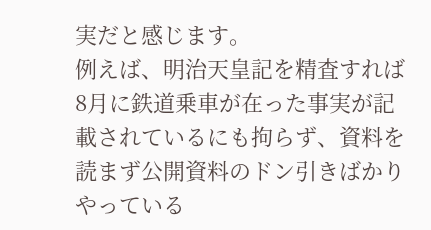実だと感じます。
例えば、明治天皇記を精査すれば8月に鉄道乗車が在った事実が記載されているにも拘らず、資料を読まず公開資料のドン引きばかりやっている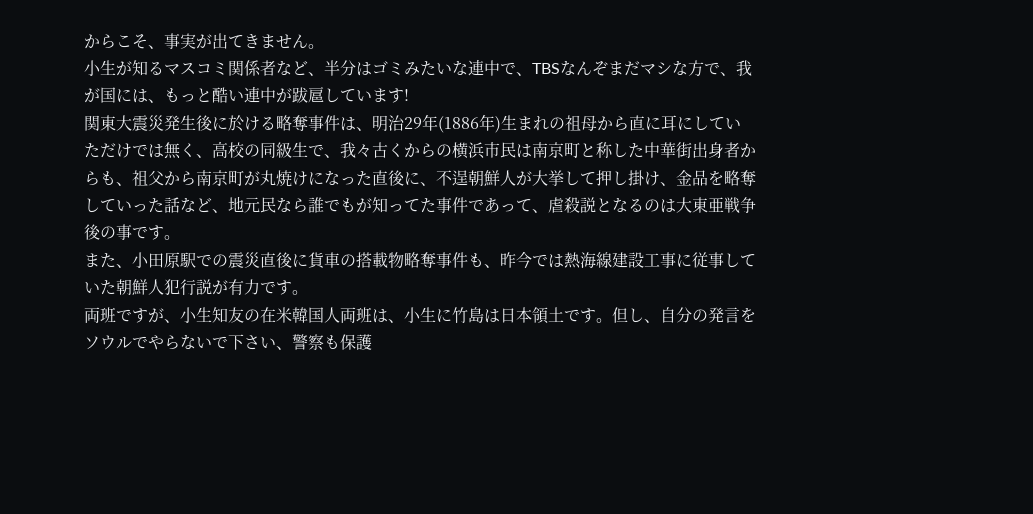からこそ、事実が出てきません。
小生が知るマスコミ関係者など、半分はゴミみたいな連中で、TBSなんぞまだマシな方で、我が国には、もっと酷い連中が跋扈しています!
関東大震災発生後に於ける略奪事件は、明治29年(1886年)生まれの祖母から直に耳にしていただけでは無く、高校の同級生で、我々古くからの横浜市民は南京町と称した中華街出身者からも、祖父から南京町が丸焼けになった直後に、不逞朝鮮人が大挙して押し掛け、金品を略奪していった話など、地元民なら誰でもが知ってた事件であって、虐殺説となるのは大東亜戦争後の事です。
また、小田原駅での震災直後に貨車の搭載物略奪事件も、昨今では熱海線建設工事に従事していた朝鮮人犯行説が有力です。
両班ですが、小生知友の在米韓国人両班は、小生に竹島は日本領土です。但し、自分の発言をソウルでやらないで下さい、警察も保護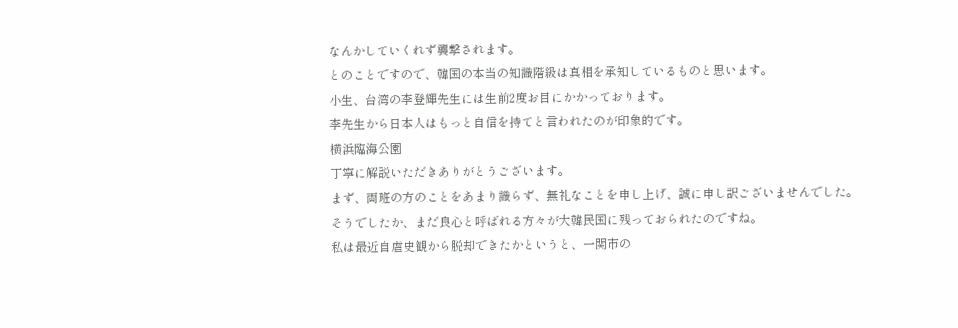なんかしていくれず襲撃されます。
とのことですので、韓国の本当の知識階級は真相を承知しているものと思います。
小生、台湾の李登輝先生には生前2度お目にかかっております。
李先生から日本人はもっと自信を持てと言われたのが印象的です。
横浜臨海公園
丁寧に解説いただきありがとうございます。
まず、両班の方のことをあまり識らず、無礼なことを申し上げ、誠に申し訳ございませんでした。
そうでしたか、まだ良心と呼ばれる方々が大韓民国に残っておられたのですね。
私は最近自虐史観から脱却できたかというと、一関市の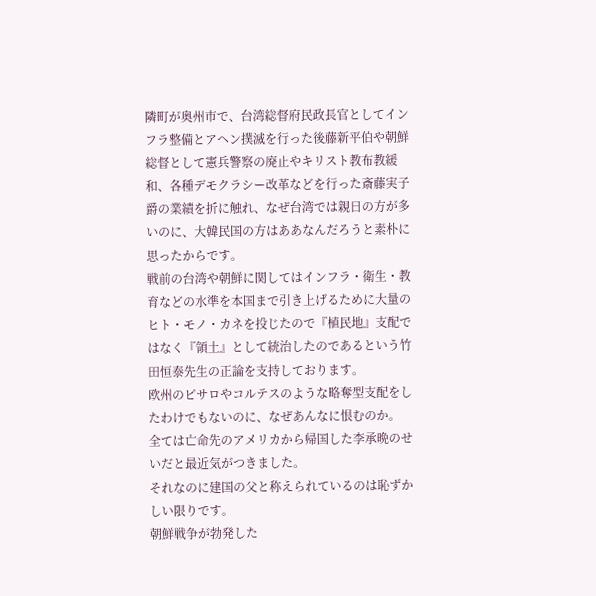隣町が奥州市で、台湾総督府民政長官としてインフラ整備とアヘン撲滅を行った後藤新平伯や朝鮮総督として憲兵警察の廃止やキリスト教布教緩和、各種デモクラシー改革などを行った斎藤実子爵の業績を折に触れ、なぜ台湾では親日の方が多いのに、大韓民国の方はああなんだろうと素朴に思ったからです。
戦前の台湾や朝鮮に関してはインフラ・衛生・教育などの水準を本国まで引き上げるために大量のヒト・モノ・カネを投じたので『植民地』支配ではなく『領土』として統治したのであるという竹田恒泰先生の正論を支持しております。
欧州のピサロやコルテスのような略奪型支配をしたわけでもないのに、なぜあんなに恨むのか。
全ては亡命先のアメリカから帰国した李承晩のせいだと最近気がつきました。
それなのに建国の父と称えられているのは恥ずかしい限りです。
朝鮮戦争が勃発した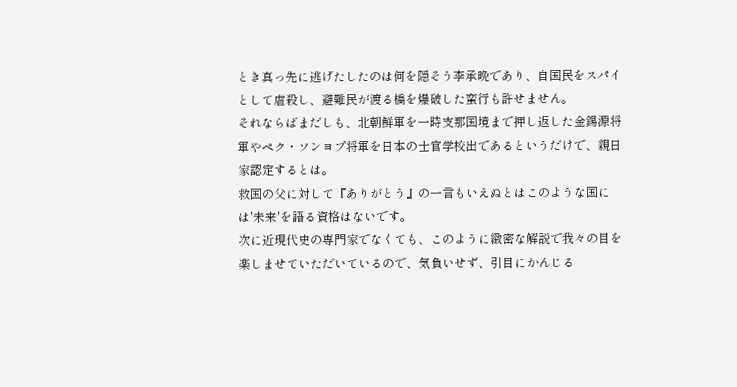とき真っ先に逃げたしたのは何を隠そう李承晩であり、自国民をスパイとして虐殺し、避難民が渡る橋を爆破した蛮行も許せません。
それならばまだしも、北朝鮮軍を一時支那国境まで押し返した金錫源将軍やペク・ソンヨプ将軍を日本の士官学校出であるというだけで、親日家認定するとは。
救国の父に対して『ありがとう』の一言もいえぬとはこのような国には'未来'を語る資格はないです。
次に近現代史の専門家でなくても、このように緻密な解説で我々の目を楽しませていただいているので、気負いせず、引目にかんじる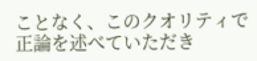ことなく、このクオリティで正論を述べていただき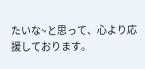たいな~と思って、心より応援しております。